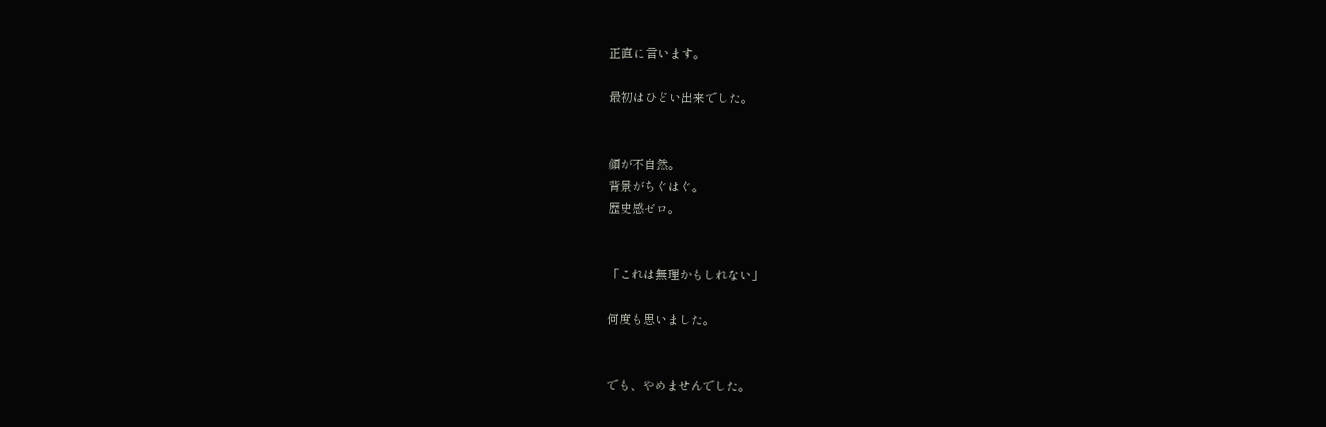正直に言います。

最初はひどい出来でした。


顔が不自然。
背景がちぐはぐ。
歴史感ゼロ。


「これは無理かもしれない」

何度も思いました。


でも、やめませんでした。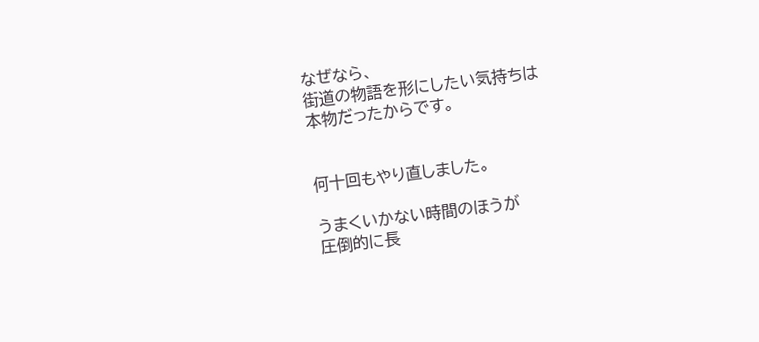なぜなら、
街道の物語を形にしたい気持ちは
本物だったからです。


何十回もやり直しました。

うまくいかない時間のほうが
圧倒的に長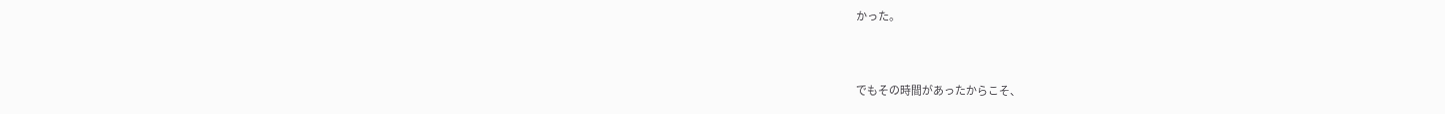かった。


でもその時間があったからこそ、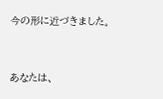今の形に近づきました。


あなたは、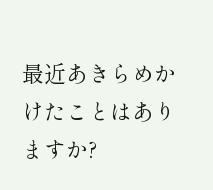最近あきらめかけたことはありますか?